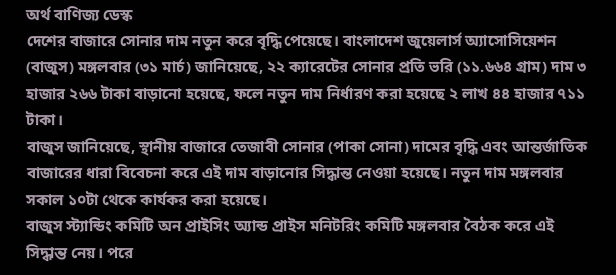অর্থ বাণিজ্য ডেস্ক
দেশের বাজারে সোনার দাম নতুন করে বৃদ্ধি পেয়েছে। বাংলাদেশ জুয়েলার্স অ্যাসোসিয়েশন (বাজুস) মঙ্গলবার (৩১ মার্চ) জানিয়েছে, ২২ ক্যারেটের সোনার প্রতি ভরি (১১.৬৬৪ গ্রাম) দাম ৩ হাজার ২৬৬ টাকা বাড়ানো হয়েছে, ফলে নতুন দাম নির্ধারণ করা হয়েছে ২ লাখ ৪৪ হাজার ৭১১ টাকা।
বাজুস জানিয়েছে, স্থানীয় বাজারে তেজাবী সোনার (পাকা সোনা) দামের বৃদ্ধি এবং আন্তর্জাতিক বাজারের ধারা বিবেচনা করে এই দাম বাড়ানোর সিদ্ধান্ত নেওয়া হয়েছে। নতুন দাম মঙ্গলবার সকাল ১০টা থেকে কার্যকর করা হয়েছে।
বাজুস স্ট্যান্ডিং কমিটি অন প্রাইসিং অ্যান্ড প্রাইস মনিটরিং কমিটি মঙ্গলবার বৈঠক করে এই সিদ্ধান্ত নেয়। পরে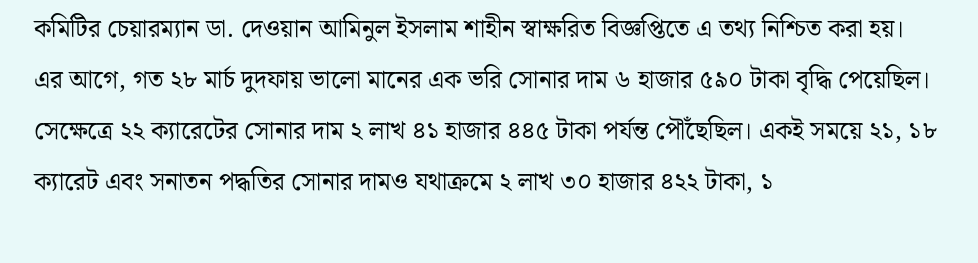কমিটির চেয়ারম্যান ডা. দেওয়ান আমিনুল ইসলাম শাহীন স্বাক্ষরিত বিজ্ঞপ্তিতে এ তথ্য নিশ্চিত করা হয়।
এর আগে, গত ২৮ মার্চ দুদফায় ভালো মানের এক ভরি সোনার দাম ৬ হাজার ৫৯০ টাকা বৃদ্ধি পেয়েছিল। সেক্ষেত্রে ২২ ক্যারেটের সোনার দাম ২ লাখ ৪১ হাজার ৪৪৫ টাকা পর্যন্ত পৌঁছেছিল। একই সময়ে ২১, ১৮ ক্যারেট এবং সনাতন পদ্ধতির সোনার দামও যথাক্রমে ২ লাখ ৩০ হাজার ৪২২ টাকা, ১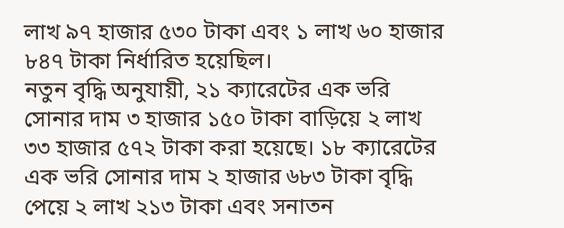লাখ ৯৭ হাজার ৫৩০ টাকা এবং ১ লাখ ৬০ হাজার ৮৪৭ টাকা নির্ধারিত হয়েছিল।
নতুন বৃদ্ধি অনুযায়ী, ২১ ক্যারেটের এক ভরি সোনার দাম ৩ হাজার ১৫০ টাকা বাড়িয়ে ২ লাখ ৩৩ হাজার ৫৭২ টাকা করা হয়েছে। ১৮ ক্যারেটের এক ভরি সোনার দাম ২ হাজার ৬৮৩ টাকা বৃদ্ধি পেয়ে ২ লাখ ২১৩ টাকা এবং সনাতন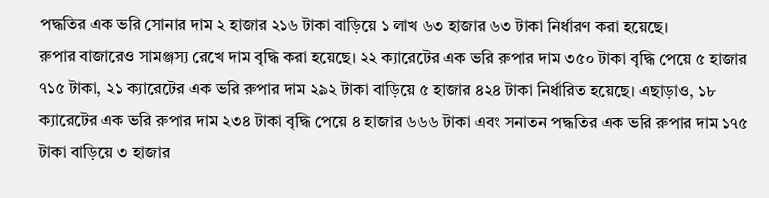পদ্ধতির এক ভরি সোনার দাম ২ হাজার ২১৬ টাকা বাড়িয়ে ১ লাখ ৬৩ হাজার ৬৩ টাকা নির্ধারণ করা হয়েছে।
রুপার বাজারেও সামঞ্জস্য রেখে দাম বৃদ্ধি করা হয়েছে। ২২ ক্যারেটের এক ভরি রুপার দাম ৩৫০ টাকা বৃদ্ধি পেয়ে ৫ হাজার ৭১৫ টাকা, ২১ ক্যারেটের এক ভরি রুপার দাম ২৯২ টাকা বাড়িয়ে ৫ হাজার ৪২৪ টাকা নির্ধারিত হয়েছে। এছাড়াও, ১৮ ক্যারেটের এক ভরি রুপার দাম ২৩৪ টাকা বৃদ্ধি পেয়ে ৪ হাজার ৬৬৬ টাকা এবং সনাতন পদ্ধতির এক ভরি রুপার দাম ১৭৫ টাকা বাড়িয়ে ৩ হাজার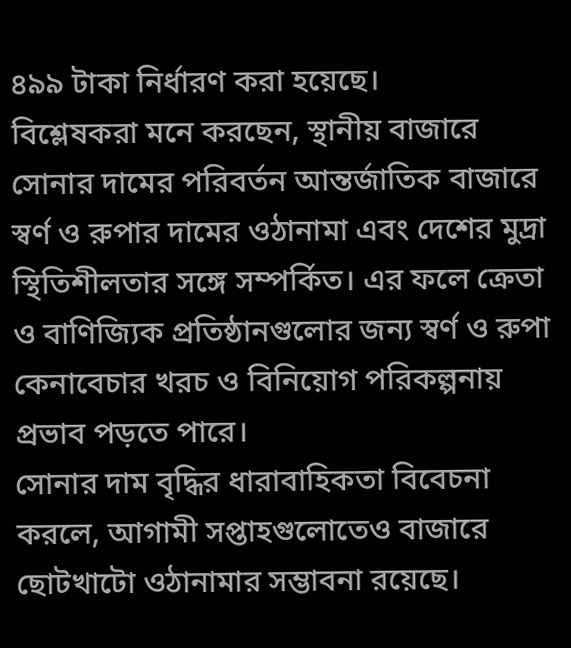৪৯৯ টাকা নির্ধারণ করা হয়েছে।
বিশ্লেষকরা মনে করছেন, স্থানীয় বাজারে সোনার দামের পরিবর্তন আন্তর্জাতিক বাজারে স্বর্ণ ও রুপার দামের ওঠানামা এবং দেশের মুদ্রা স্থিতিশীলতার সঙ্গে সম্পর্কিত। এর ফলে ক্রেতা ও বাণিজ্যিক প্রতিষ্ঠানগুলোর জন্য স্বর্ণ ও রুপা কেনাবেচার খরচ ও বিনিয়োগ পরিকল্পনায় প্রভাব পড়তে পারে।
সোনার দাম বৃদ্ধির ধারাবাহিকতা বিবেচনা করলে, আগামী সপ্তাহগুলোতেও বাজারে ছোটখাটো ওঠানামার সম্ভাবনা রয়েছে।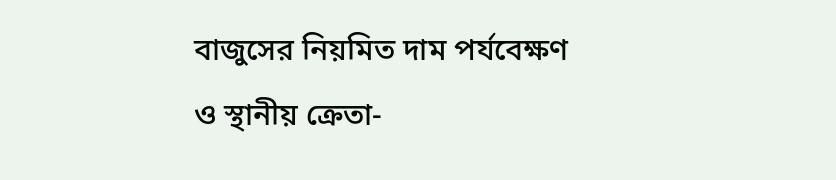বাজুসের নিয়মিত দাম পর্যবেক্ষণ ও স্থানীয় ক্রেতা-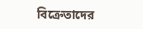বিক্রেতাদের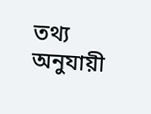তথ্য অনুযায়ী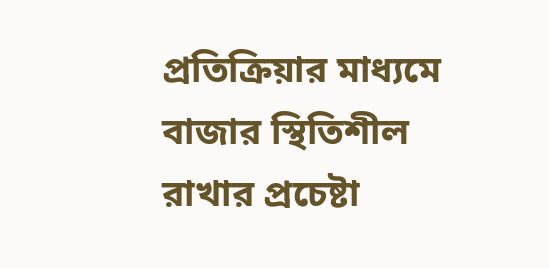প্রতিক্রিয়ার মাধ্যমে বাজার স্থিতিশীল রাখার প্রচেষ্টা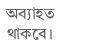অব্যাহত থাকবে।